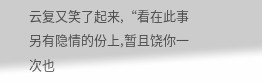云复又笑了起来,“看在此事另有隐情的份上,暂且饶你一次也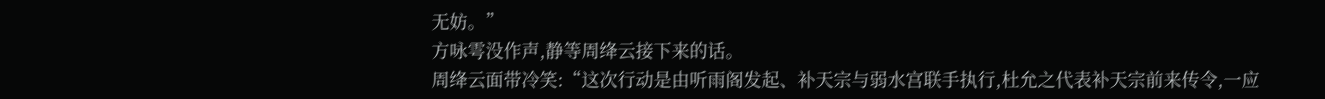无妨。”
方咏雩没作声,静等周绛云接下来的话。
周绛云面带冷笑:“这次行动是由听雨阁发起、补天宗与弱水宫联手执行,杜允之代表补天宗前来传令,一应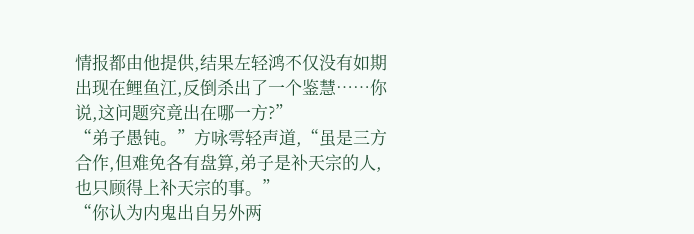情报都由他提供,结果左轻鸿不仅没有如期出现在鲤鱼江,反倒杀出了一个鉴慧……你说,这问题究竟出在哪一方?”
“弟子愚钝。”方咏雩轻声道,“虽是三方合作,但难免各有盘算,弟子是补天宗的人,也只顾得上补天宗的事。”
“你认为内鬼出自另外两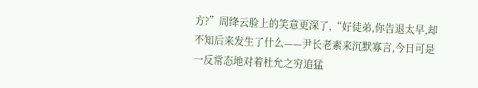方?”周绛云脸上的笑意更深了,“好徒弟,你告退太早,却不知后来发生了什么——尹长老素来沉默寡言,今日可是一反常态地对着杜允之穷追猛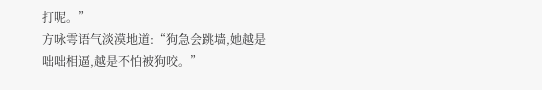打呢。”
方咏雩语气淡漠地道:“狗急会跳墙,她越是咄咄相逼,越是不怕被狗咬。”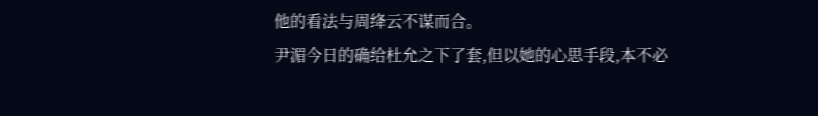他的看法与周绛云不谋而合。
尹湄今日的确给杜允之下了套,但以她的心思手段,本不必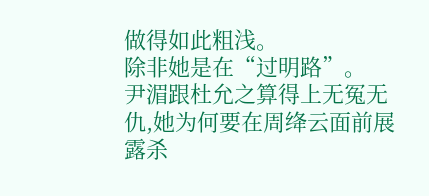做得如此粗浅。
除非她是在“过明路”。
尹湄跟杜允之算得上无冤无仇,她为何要在周绛云面前展露杀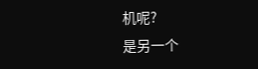机呢?
是另一个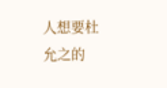人想要杜允之的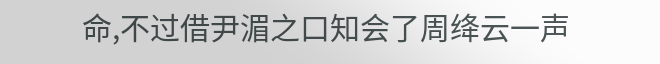命,不过借尹湄之口知会了周绛云一声